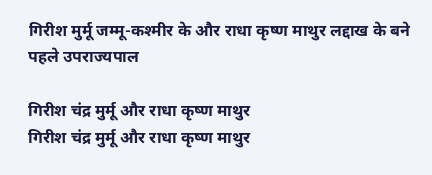गिरीश मुर्मू जम्मू-कश्मीर के और राधा कृष्ण माथुर लद्दाख के बने पहले उपराज्यपाल

गिरीश चंद्र मुर्मू और राधा कृष्ण माथुर
गिरीश चंद्र मुर्मू और राधा कृष्ण माथुर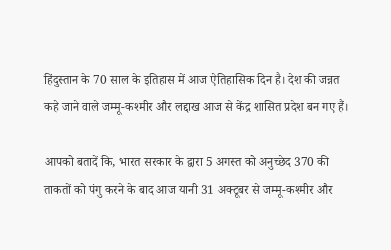हिंदुस्तान के 70 साल के इतिहास में आज ऐतिहासिक दिन है। देश की जन्नत कहे जाने वाले जम्मू-कश्मीर और लद्दाख आज से केंद्र शासित प्रदेश बन गए हैं।

आपको बतादें कि, भारत सरकार के द्वारा 5 अगस्त को अनुच्छेद 370 की ताकतों को पंगु करने के बाद आज यानी 31 अक्टूबर से जम्मू-कश्मीर और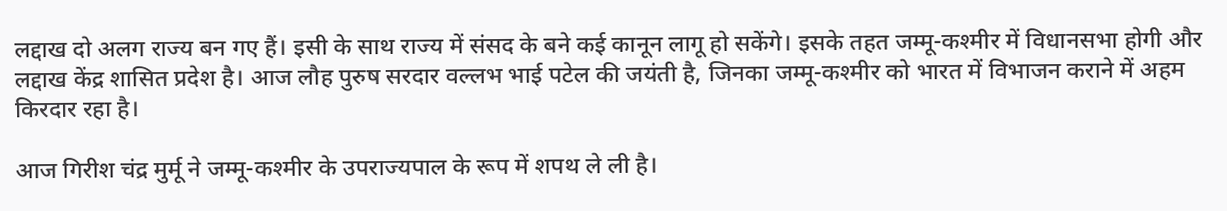लद्दाख दो अलग राज्य बन गए हैं। इसी के साथ राज्य में संसद के बने कई कानून लागू हो सकेंगे। इसके तहत जम्मू-कश्मीर में विधानसभा होगी और लद्दाख केंद्र शासित प्रदेश है। आज लौह पुरुष सरदार वल्लभ भाई पटेल की जयंती है, जिनका जम्मू-कश्मीर को भारत में विभाजन कराने में अहम किरदार रहा है।

आज गिरीश चंद्र मुर्मू ने जम्मू-कश्मीर के उपराज्यपाल के रूप में शपथ ले ली है।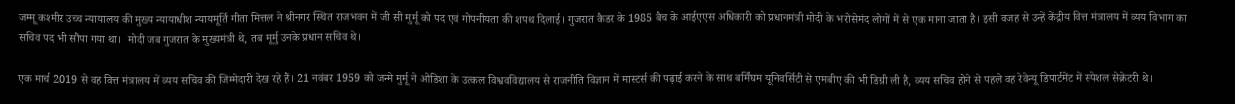जम्मू कश्मीर उच्च न्यायालय की मुख्य न्यायाधीश न्यायमूर्ति गीता मित्तल ने श्रीनगर स्थित राजभवन में जी सी मुर्मू को पद एवं गोपनीयता की शपथ दिलाई। गुजरात कैडर के 1985 बैच के आईएएस अधिकारी को प्रधानमंत्री मोदी के भरोसेमंद लोगों में से एक माना जाता है। इसी वजह से उन्हें केंद्रीय वित्त मंत्रालय में व्यय विभाग का सचिव पद भी सौंपा गया था।  मोदी जब गुजरात के मुख्यमंत्री थे, तब मूर्मु उनके प्रधान सचिव थे।

एक मार्च 2019 से वह वित्त मंत्रालय में व्यय सचिव की जिम्मेदारी देख रहे हैं। 21 नवंबर 1959 को जन्मे मुर्मू ने ओडिशा के उत्कल विश्ववविद्यालय से राजनीति विज्ञान में मास्टर्स की पढ़ाई करने के साथ बर्मिंघम यूनिवर्सिटी से एमबीए की भी डिग्री ली है, व्यय सचिव होने से पहले वह रेवेन्यू डिपार्टमेंट में स्पेशल सेक्रेटरी थे।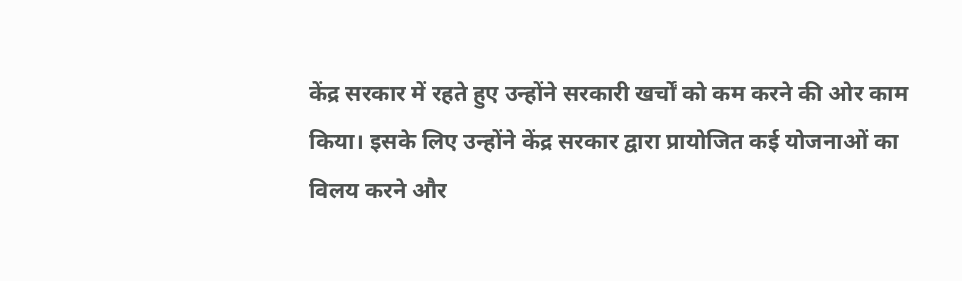केंद्र सरकार में रहते हुए उन्होंने सरकारी खर्चों को कम करने की ओर काम किया। इसके लिए उन्होंने केंद्र सरकार द्वारा प्रायोजित कई योजनाओं का विलय करने और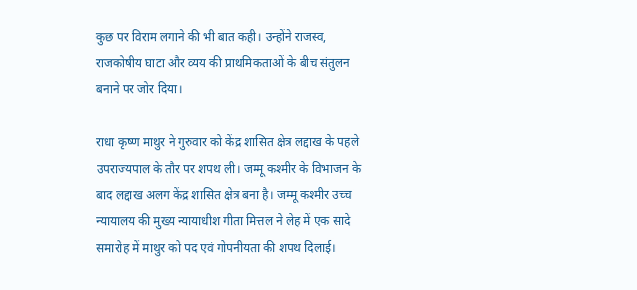कुछ पर विराम लगाने की भी बात कही। उन्होंने राजस्व, राजकोषीय घाटा और व्यय की प्राथमिकताओं के बीच संतुलन बनाने पर जोर दिया।

राधा कृष्ण माथुर ने गुरुवार को केंद्र शासित क्षेत्र लद्दाख के पहले उपराज्यपाल के तौर पर शपथ ली। जम्मू कश्मीर के विभाजन के बाद लद्दाख अलग केंद्र शासित क्षेत्र बना है। जम्मू कश्मीर उच्च न्यायालय की मुख्य न्यायाधीश गीता मित्तल ने लेह में एक सादे समारोह में माथुर को पद एवं गोपनीयता की शपथ दिलाई।